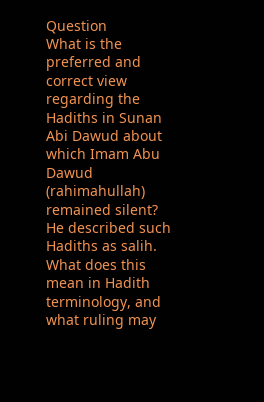Question
What is the preferred and correct view regarding the Hadiths in Sunan Abi Dawud about which Imam Abu Dawud (rahimahullah) remained silent? He described such Hadiths as salih. What does this mean in Hadith terminology, and what ruling may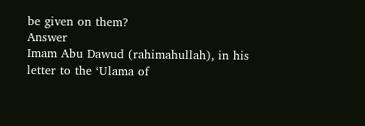be given on them?
Answer
Imam Abu Dawud (rahimahullah), in his letter to the ‘Ulama of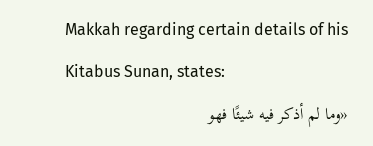Makkah regarding certain details of his Kitabus Sunan, states:
«وما لم أذكر فيه شيئًا فهو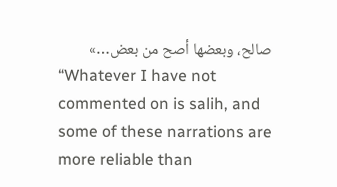صالح، وبعضها أصح من بعض…»
“Whatever I have not commented on is salih, and some of these narrations are more reliable than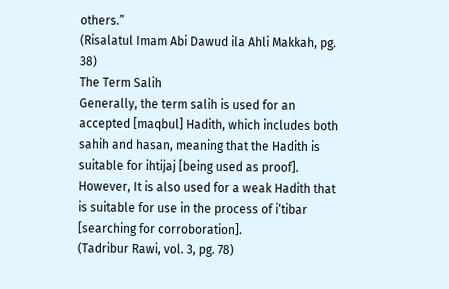others.”
(Risalatul Imam Abi Dawud ila Ahli Makkah, pg. 38)
The Term Salih
Generally, the term salih is used for an accepted [maqbul] Hadith, which includes both sahih and hasan, meaning that the Hadith is suitable for ihtijaj [being used as proof].
However, It is also used for a weak Hadith that is suitable for use in the process of i‘tibar [searching for corroboration].
(Tadribur Rawi, vol. 3, pg. 78)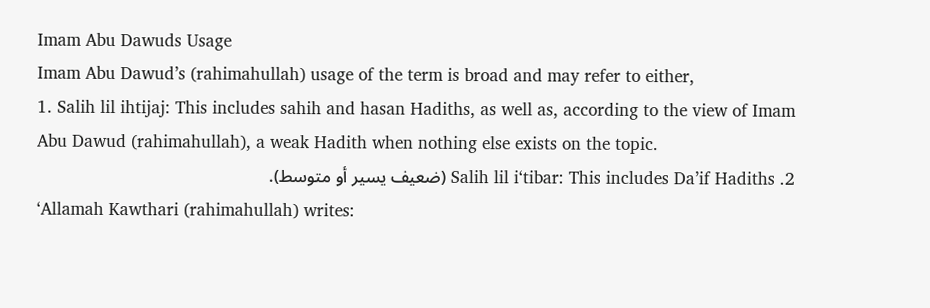Imam Abu Dawuds Usage
Imam Abu Dawud’s (rahimahullah) usage of the term is broad and may refer to either,
1. Salih lil ihtijaj: This includes sahih and hasan Hadiths, as well as, according to the view of Imam Abu Dawud (rahimahullah), a weak Hadith when nothing else exists on the topic.
2. Salih lil i‘tibar: This includes Da’if Hadiths (ضعيف يسير أو متوسط).
‘Allamah Kawthari (rahimahullah) writes: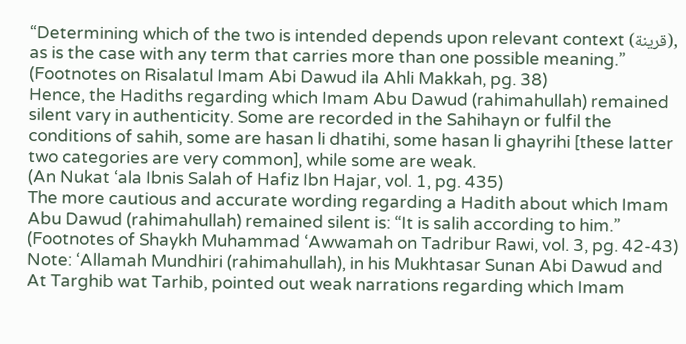“Determining which of the two is intended depends upon relevant context (قرينة), as is the case with any term that carries more than one possible meaning.”
(Footnotes on Risalatul Imam Abi Dawud ila Ahli Makkah, pg. 38)
Hence, the Hadiths regarding which Imam Abu Dawud (rahimahullah) remained silent vary in authenticity. Some are recorded in the Sahihayn or fulfil the conditions of sahih, some are hasan li dhatihi, some hasan li ghayrihi [these latter two categories are very common], while some are weak.
(An Nukat ‘ala Ibnis Salah of Hafiz Ibn Hajar, vol. 1, pg. 435)
The more cautious and accurate wording regarding a Hadith about which Imam Abu Dawud (rahimahullah) remained silent is: “It is salih according to him.”
(Footnotes of Shaykh Muhammad ‘Awwamah on Tadribur Rawi, vol. 3, pg. 42-43)
Note: ‘Allamah Mundhiri (rahimahullah), in his Mukhtasar Sunan Abi Dawud and At Targhib wat Tarhib, pointed out weak narrations regarding which Imam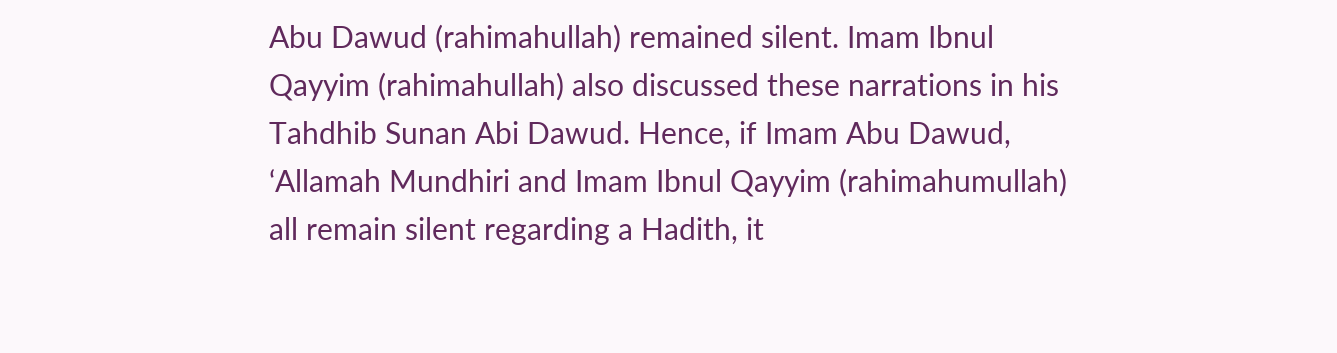Abu Dawud (rahimahullah) remained silent. Imam Ibnul Qayyim (rahimahullah) also discussed these narrations in his Tahdhib Sunan Abi Dawud. Hence, if Imam Abu Dawud, ‘Allamah Mundhiri and Imam Ibnul Qayyim (rahimahumullah) all remain silent regarding a Hadith, it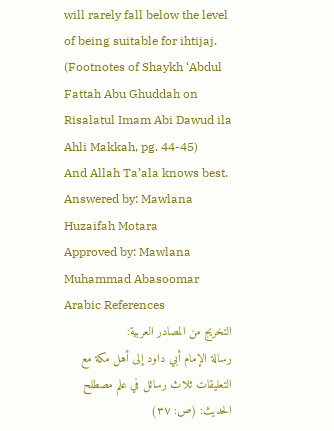will rarely fall below the level of being suitable for ihtijaj.
(Footnotes of Shaykh ‘Abdul Fattah Abu Ghuddah on Risalatul Imam Abi Dawud ila Ahli Makkah, pg. 44-45)
And Allah Ta’ala knows best.
Answered by: Mawlana Huzaifah Motara
Approved by: Mawlana Muhammad Abasoomar
Arabic References
التخريج من المصادر العربية:
رسالة الإمام أبي داود إلى أهل مكة مع التعليقات ثلاث رسائل في علم مصطلح الحديث: (ص: ٣٧)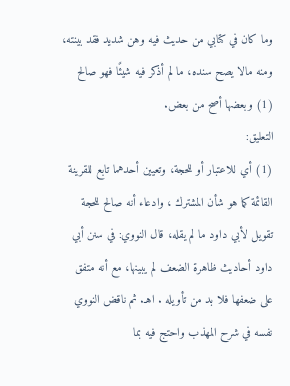وما كان في كتابي من حديث فيه وهن شديد فقد بينته، ومنه مالا يصح سنده، ما لم أذكر فيه شيئًا فهو صالح (1) وبعضها أصح من بعض.
التعليق:
(1) أي للاعتبار أو للحجة، وتعيين أحدهما تابع للقرينة القائمة كما هو شأن المشترك ، وادعاء أنه صالح للحجة تقويل لأبي داود ما لم يقله، قال النووي: في سنن أبي داود أحاديث ظاهرة الضعف لم يبينها، مع أنه متفق على ضعفها فلا بد من تأويله . اهـ. ثم ناقض النووي نفسه في شرح المهذب واحتج فيه بما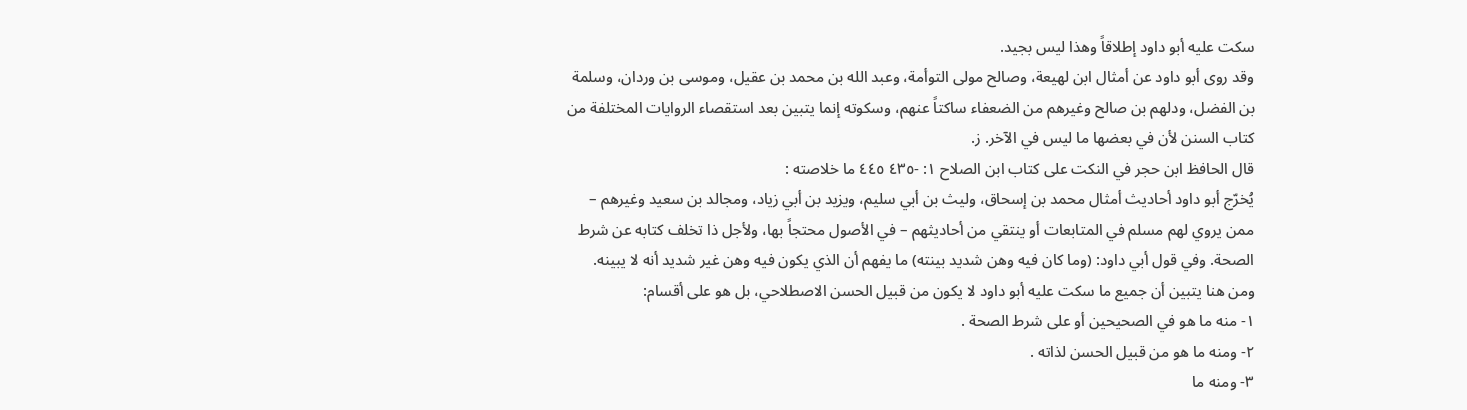سكت عليه أبو داود إطلاقاً وهذا ليس بجيد.
وقد روى أبو داود عن أمثال ابن لهيعة، وصالح مولى التوأمة، وعبد الله بن محمد بن عقيل، وموسى بن وردان، وسلمة بن الفضل، ودلهم بن صالح وغيرهم من الضعفاء ساكتاً عنهم، وسكوته إنما يتبين بعد استقصاء الروايات المختلفة من كتاب السنن لأن في بعضها ما ليس في الآخر. ز.
قال الحافظ ابن حجر في النكت على كتاب ابن الصلاح ١: -٤٣٥ ٤٤٥ ما خلاصته :
يُخرّج أبو داود أحاديث أمثال محمد بن إسحاق، وليث بن أبي سليم، ويزيد بن أبي زياد، ومجالد بن سعيد وغيرهم – ممن يروي لهم مسلم في المتابعات أو ينتقي من أحاديثهم – في الأصول محتجاً بها، ولأجل ذا تخلف كتابه عن شرط الصحة. وفي قول أبي داود: (وما كان فيه وهن شديد بينته) ما يفهم أن الذي يكون فيه وهن غير شديد أنه لا يبينه.
ومن هنا يتبين أن جميع ما سكت عليه أبو داود لا يكون من قبيل الحسن الاصطلاحي، بل هو على أقسام:
۱- منه ما هو في الصحيحين أو على شرط الصحة .
٢- ومنه ما هو من قبيل الحسن لذاته .
٣- ومنه ما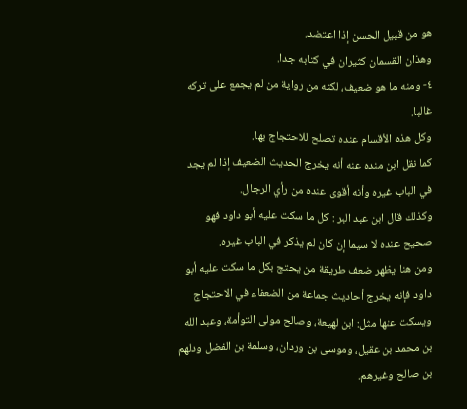هو من قبيل الحسن إذا اعتضد.
وهذان القسمان كثيران في كتابه جدا.
٤- ومنه ما هو ضعيف، لكنه من رواية من لم يجمع على تركه غالبا.
وكل هذه الأقسام عنده تصلح للاحتجاج بها.
كما نقل ابن منده عنه أنه يخرج الحديث الضعيف إذا لم يجد في الباب غيره وأنه أقوى عنده من رأي الرجال.
وكذلك قال ابن عبد البر : كل ما سكت عليه أبو داود فهو صحيح عنده لا سيما إن كان لم يذكر في الباب غيره.
ومن هنا يظهر ضعف طريقة من يحتج بكل ما سكت عليه أبو داود فإنه يخرج أحاديث جماعة من الضعفاء في الاحتجاج ويسكت عنها مثل: ابن لهيعة، وصالح مولى التوأمة، وعبد الله بن محمد بن عقيل، وموسى بن وردان، وسلمة بن الفضل ودلهم بن صالح وغيرهم.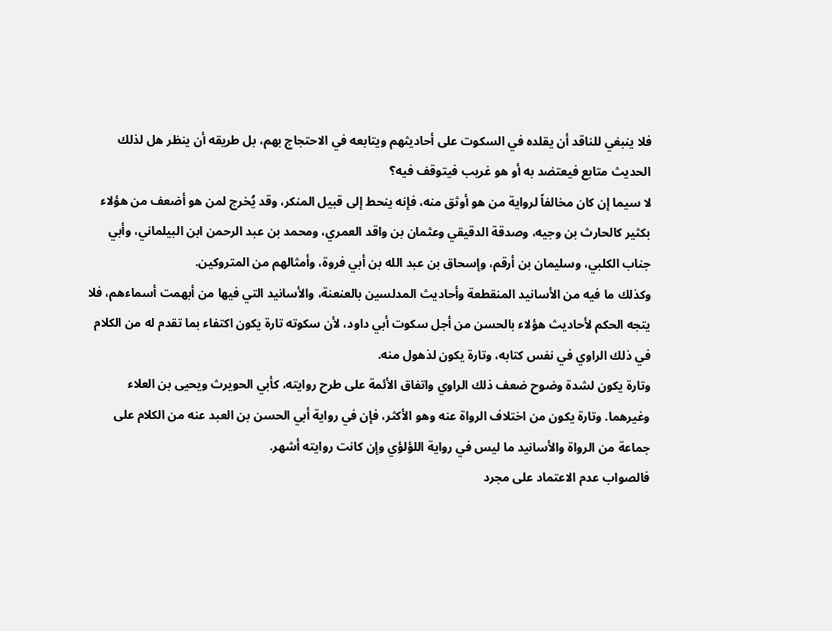فلا ينبغي للناقد أن يقلده في السكوت على أحاديثهم ويتابعه في الاحتجاج بهم، بل طريقه أن ينظر هل لذلك الحديث متابع فيعتضد به أو هو غريب فيتوقف فيه؟
لا سيما إن كان مخالفاً لرواية من هو أوثق منه، فإنه ينحط إلى قبيل المنكر، وقد يُخرج لمن هو أضعف من هؤلاء بكثير كالحارث بن وجيه، وصدقة الدقيقي وعثمان بن واقد العمري، ومحمد بن عبد الرحمن ابن البيلماني، وأبي جناب الكلبي، وسليمان بن أرقم، وإسحاق بن عبد الله بن أبي فروة، وأمثالهم من المتروكين.
وكذلك ما فيه من الأسانيد المنقطعة وأحاديث المدلسين بالعنعنة، والأسانيد التي فيها من أبهمت أسماءهم، فلا يتجه الحكم لأحاديث هؤلاء بالحسن من أجل سكوت أبي داود، لأن سكوته تارة يكون اكتفاء بما تقدم له من الكلام في ذلك الراوي في نفس كتابه، وتارة يكون لذهول منه.
وتارة يكون لشدة وضوح ضعف ذلك الراوي واتفاق الأئمة على طرح روايته، كأبي الحويرث ويحيى بن العلاء وغيرهما. وتارة يكون من اختلاف الرواة عنه وهو الأكثر، فإن في رواية أبي الحسن بن العبد عنه من الكلام على جماعة من الرواة والأسانيد ما ليس في رواية اللؤلؤي وإن كانت روايته أشهر.
فالصواب عدم الاعتماد على مجرد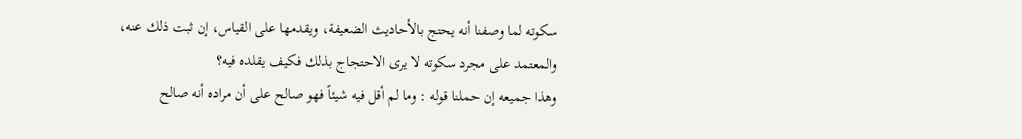سكوته لما وصفنا أنه يحتج بالأحاديث الضعيفة، ويقدمها على القياس، إن ثبت ذلك عنه، والمعتمد على مجرد سكوته لا يرى الاحتجاج بذلك فكيف يقلده فيه؟
وهذا جميعه إن حملنا قوله : وما لم أقل فيه شيئاً فهو صالح على أن مراده أنه صالح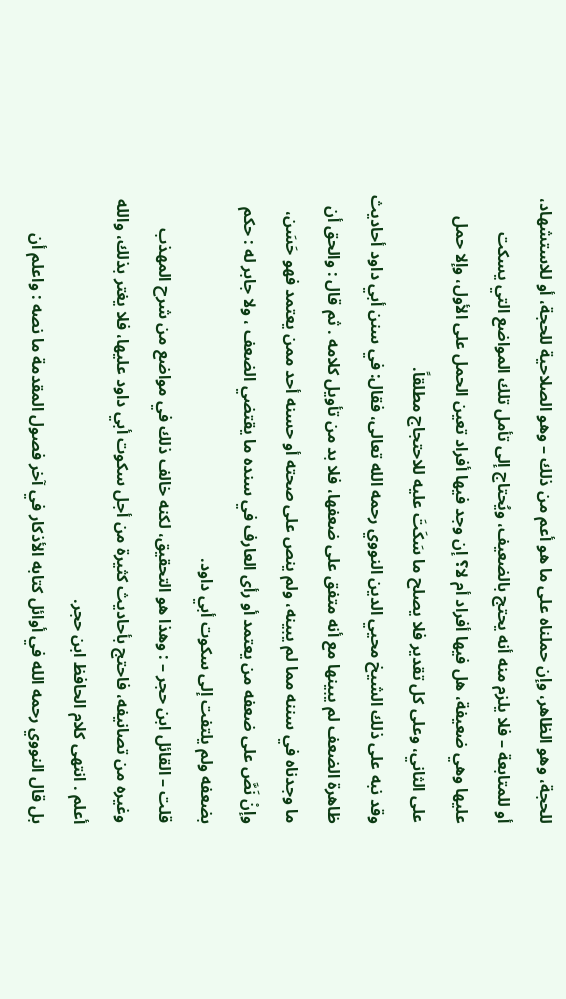للحجة، وهو الظاهر، وإن حملناه على ما هو أعم من ذلك – وهو الصلاحية للحجة، أو للاستشهاد، أو للمتابعة – فلا يلزم منه أنه يحتج بالضعيف، ويُحتاج إلى تأمل تلك المواضع التي يسكت عليها وهي ضعيفة، هل فيها أفراد أم لا؟ إن وجد فيها أفراد تعين الحمل على الأول، وإلا حمل على الثاني، وعلى كل تقدير فلا يصلح ما سَكَتَ عليه للاحتجاج مطلقاً.
وقد نبه على ذلك الشيخ محيي الدين النووي رحمه الله تعالى، فقال: في سنن أبي داود أحاديث ظاهرة الضعف لم يبينها مع أنه متفق على ضعفها، فلا بد من تأويل کلامه . ثم قال : والحق أن ما وجدناه في سننه مما لم يبينه، ولم ينص على صحته أو حسنه أحد ممن يعتمد فهو حَسَن، وإنْ نَصَّ على ضعفه من يعتمد أو رأى العارف في سنده ما يقتضي الضعف ، ولا جابر له : حكم بضعفه ولم يلتفت إلى سكوت أبي داود.
قلت – القائل ابن حجر – : وهذا هو التحقيق، لكنه خالف ذلك في مواضع من شرح المهذب وغيره من تصانيفه، فاحتج بأحاديث كثيرة من أجل سكوت أبي داود عليها، فلا يغتر بذلك، والله أعلم . انتهى كلام الحافظ ابن حجر.
بل قال النووي رحمه الله في أوائل كتابه الأذكار في آخر فصول المقدمة ما نصه : واعلم أن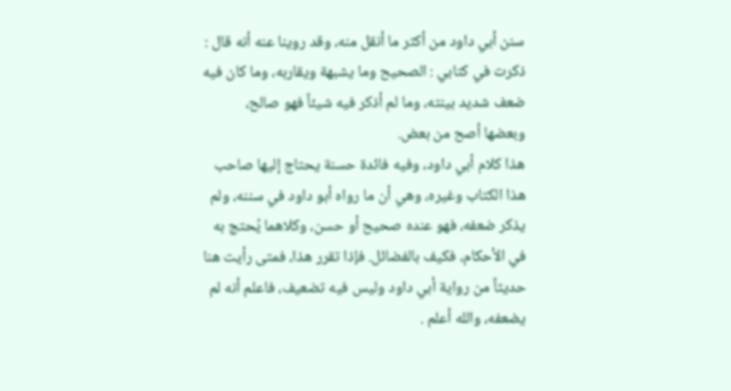سنن أبي داود من أكثر ما أنقل منه، وقد روينا عنه أنه قال : ذكرت في كتابي : الصحيح وما يشبهة ويقاربه، وما كان فيه ضعف شديد بينته، وما لم أذكر فيه شيئاً فهو صالح، وبعضها أصح من بعض.
هذا كلام أبي داود، وفيه فائدة حسنة يحتاج إليها صاحب هذا الكتاب وغيره، وهي أن ما رواه أبو داود في سننه، ولم يذكر ضعفه، فهو عنده صحيح أو حسن، وكلاهما يُحتج به في الأحكام، فكيف بالفضائل. فإذا تقرر هذا، فمتى رأيت هنا حديثاً من رواية أبي داود وليس فيه تضعيف، فاعلم أنه لم يضعفه، والله أعلم .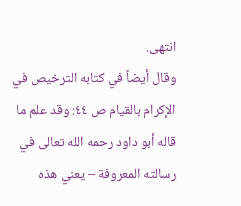انتهى.
وقال أيضاً في كتابه الترخيص في الإكرام بالقيام ص ٤٤: وقد علم ما قاله أبو داود رحمه الله تعالى في رسالته المعروفة – يعني هذه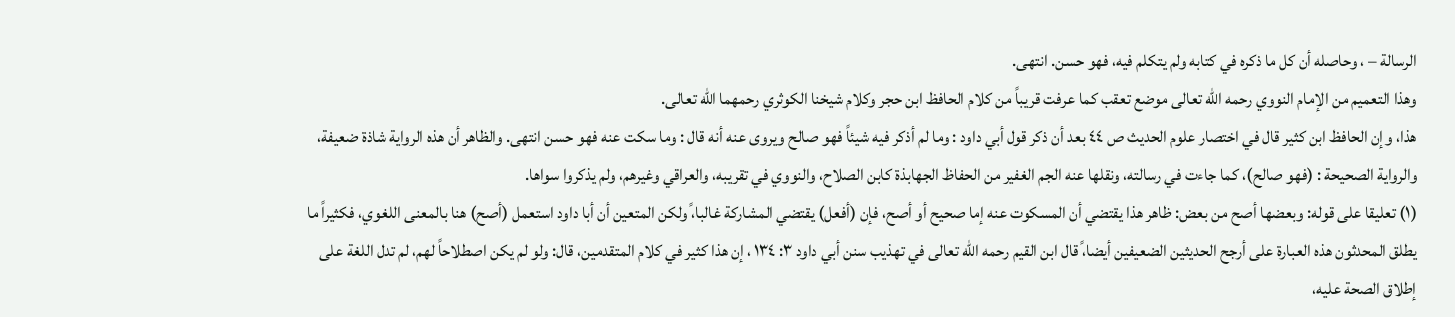الرسالة – ، وحاصله أن كل ما ذكره في كتابه ولم يتكلم فيه، فهو حسن. انتهى.
وهذا التعميم من الإمام النووي رحمه الله تعالى موضع تعقب كما عرفت قريباً من كلام الحافظ ابن حجر وكلام شيخنا الكوثري رحمهما الله تعالى.
هذا، وإن الحافظ ابن كثير قال في اختصار علوم الحديث ص ٤٤ بعد أن ذكر قول أبي داود : وما لم أذكر فيه شيئاً فهو صالح ويروى عنه أنه قال : وما سكت عنه فهو حسن انتهى. والظاهر أن هذه الرواية شاذة ضعيفة، والرواية الصحيحة : (فهو صالح)، كما جاءت في رسالته، ونقلها عنه الجم الغفير من الحفاظ الجهابذة كابن الصلاح، والنووي في تقريبه، والعراقي وغيرهم، ولم يذكروا سواها.
(۱) تعليقا على قوله: وبعضها أصح من بعض: ظاهر هذا يقتضي أن المسكوت عنه إما صحيح أو أصح، فإن (أفعل) يقتضي المشاركة غالبا،ً ولكن المتعين أن أبا داود استعمل (أصح) هنا بالمعنى اللغوي، فكثيراً ما يطلق المحدثون هذه العبارة على أرجح الحديثين الضعيفين أيضا،ً قال ابن القيم رحمه الله تعالى في تهذيب سنن أبي داود ٣: ١٣٤ ، إن هذا كثير في كلام المتقدمين، قال: ولو لم يكن اصطلاحاً لهم، لم تدل اللغة على إطلاق الصحة عليه،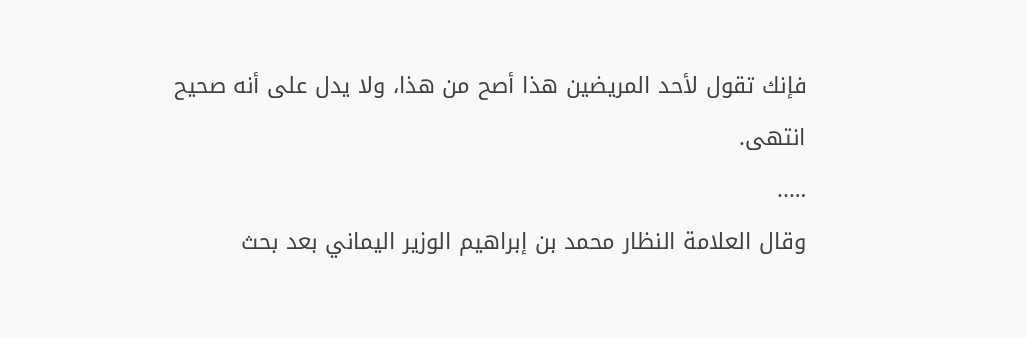فإنك تقول لأحد المريضين هذا أصح من هذا، ولا يدل على أنه صحيح انتهى.
…..
وقال العلامة النظار محمد بن إبراهيم الوزير اليماني بعد بحث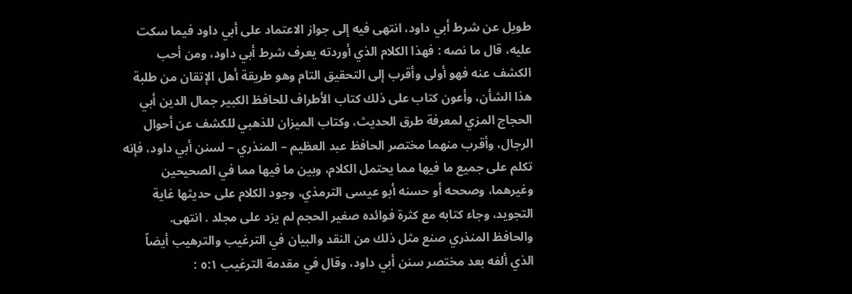طويل عن شرط أبي داود، انتهى فيه إلى جواز الاعتماد على أبي داود فيما سكت عليه، قال ما نصه : فهذا الكلام الذي أوردته يعرف شرط أبي داود، ومن أحب الكشف عنه فهو أولى وأقرب إلى التحقيق التام وهو طريقة أهل الإتقان من طلبة هذا الشأن، وأعون كتاب على ذلك كتاب الأطراف للحافظ الكبير جمال الدين أبي الحجاج المزي لمعرفة طرق الحديث، وكتاب الميزان للذهبي للكشف عن أحوال الرجال، وأقرب منهما مختصر الحافظ عبد العظيم – المنذري – لسنن أبي داود، فإنه تكلم على جميع ما فيها مما يحتمل الكلام، وبين ما فيها مما في الصحيحين وغيرهما، وصححه أو حسنه أبو عيسى الترمذي، وجود الكلام على حديثها غاية التجويد، وجاء كتابه مع كثرة فوائده صغير الحجم لم يزد على مجلد . انتهى.
والحافظ المنذري صنع مثل ذلك من النقد والبيان في الترغيب والترهيب أيضاً الذي ألفه بعد مختصر سنن أبي داود، وقال في مقدمة الترغيب ٥:١ :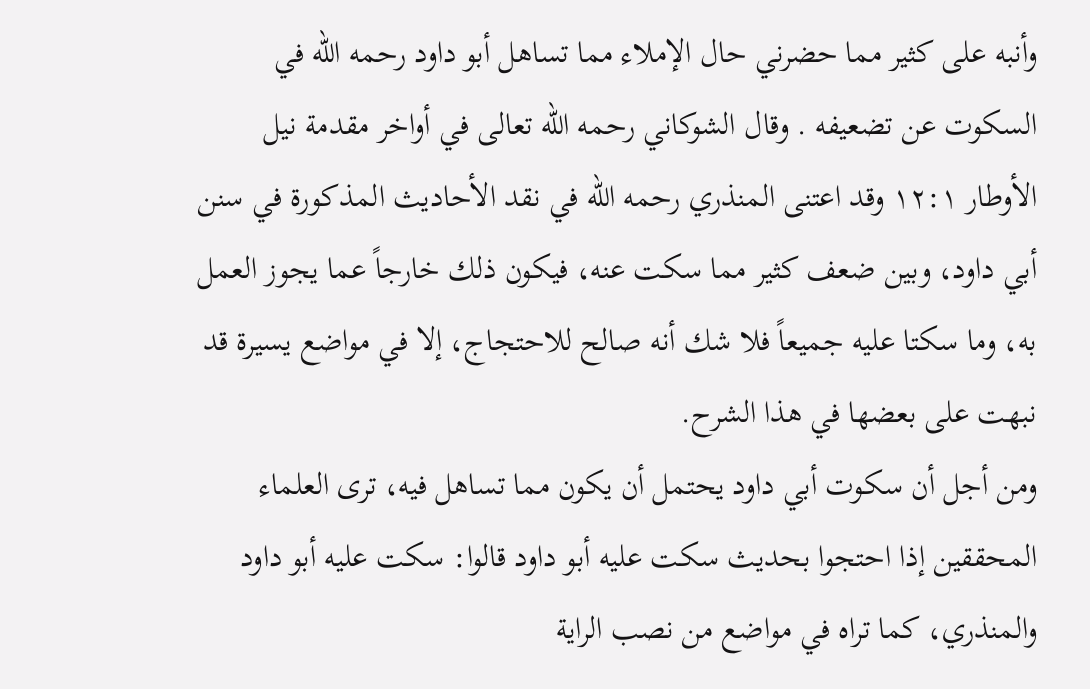وأنبه على كثير مما حضرني حال الإملاء مما تساهل أبو داود رحمه الله في السكوت عن تضعيفه . وقال الشوكاني رحمه الله تعالى في أواخر مقدمة نيل الأوطار ١٢:١ وقد اعتنى المنذري رحمه الله في نقد الأحاديث المذكورة في سنن أبي داود، وبين ضعف كثير مما سكت عنه، فيكون ذلك خارجاً عما يجوز العمل به، وما سكتا عليه جميعاً فلا شك أنه صالح للاحتجاج، إلا في مواضع يسيرة قد نبهت على بعضها في هذا الشرح.
ومن أجل أن سكوت أبي داود يحتمل أن يكون مما تساهل فيه، ترى العلماء المحققين إذا احتجوا بحديث سكت عليه أبو داود قالوا: سكت عليه أبو داود والمنذري، كما تراه في مواضع من نصب الراية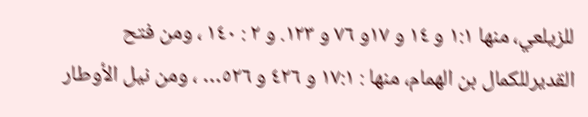للزيلعي، منها ١:١ و ١٤ و ۱۷و ٧٦ و ١٢٣. و ٢ : ١٤٠ ، ومن فتح القديرللكمال بن الهمام، منها : ۱۷:۱ و ٤٢٦ و ٥٢٦… ، ومن نيل الأوطار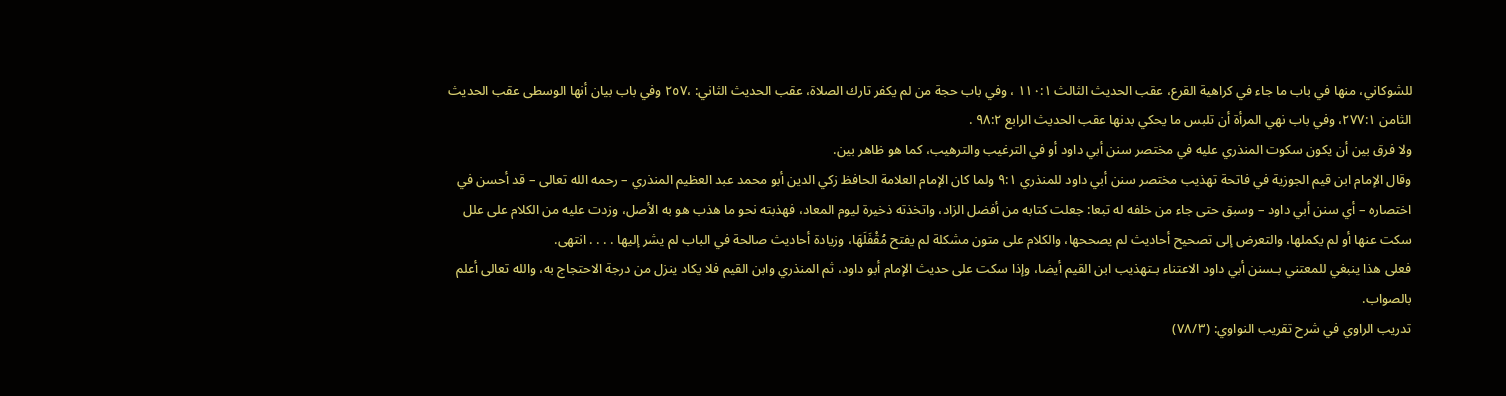للشوكاني، منها في باب ما جاء في كراهية القرع، عقب الحديث الثالث ۱۱۰:۱ ، وفي باب حجة من لم يكفر تارك الصلاة، عقب الحديث الثاني: ،٢٥٧ وفي باب بيان أنها الوسطى عقب الحديث الثامن ۲۷۷:۱، وفي باب نهي المرأة أن تلبس ما يحكي بدنها عقب الحديث الرابع ۹۸:۲ .
ولا فرق بين أن يكون سكوت المنذري عليه في مختصر سنن أبي داود أو في الترغيب والترهيب، كما هو ظاهر بين.
وقال الإمام ابن قيم الجوزية في فاتحة تهذيب مختصر سنن أبي داود للمنذري ٩:١ ولما كان الإمام العلامة الحافظ زكي الدين أبو محمد عبد العظيم المنذري – رحمه الله تعالى – قد أحسن في اختصاره – أي سنن أبي داود – وسبق حتى جاء من خلفه له تبعا: جعلت كتابه من أفضل الزاد، واتخذته ذخيرة ليوم المعاد، فهذبته نحو ما هذب هو به الأصل، وزدت عليه من الكلام على علل سكت عنها أو لم يكملها، والتعرض إلى تصحيح أحاديث لم يصححها، والكلام على متون مشكلة لم يفتح مُقْفَلَهَا، وزيادة أحاديث صالحة في الباب لم يشر إليها . . . . انتهى.
فعلى هذا ينبغي للمعتني بـسنن أبي داود الاعتناء بـتهذيب ابن القيم أيضا، وإذا سكت على حديث الإمام أبو داود، ثم المنذري وابن القيم فلا يكاد ينزل من درجة الاحتجاج به، والله تعالى أعلم بالصواب.
تدريب الراوي في شرح تقريب النواوي: (٧٨/٣)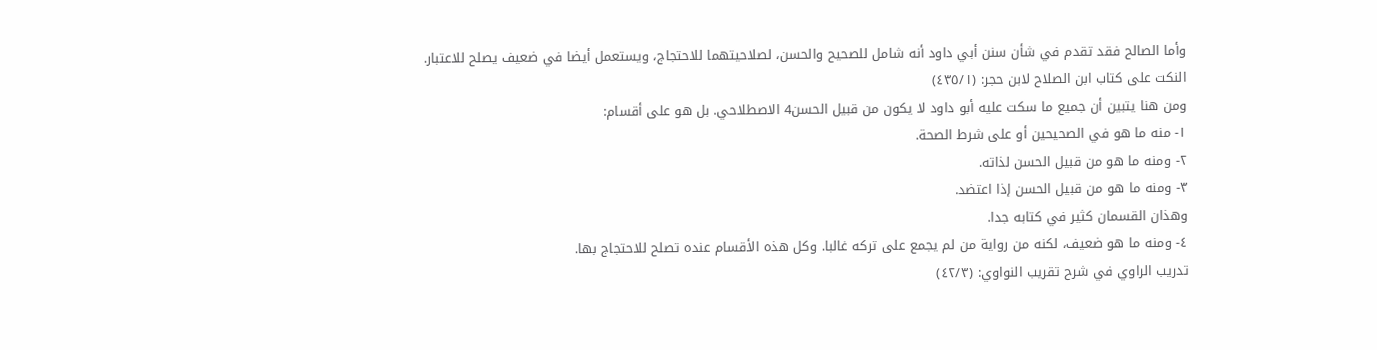وأما الصالح فقد تقدم في شأن سنن أبي داود أنه شامل للصحيح والحسن، لصلاحيتهما للاحتجاج، ويستعمل أيضا في ضعيف يصلح للاعتبار.
النكت على كتاب ابن الصلاح لابن حجر: (٤٣٥/١)
ومن هنا يتبين أن جميع ما سكت عليه أبو داود لا يكون من قبيل الحسن4 الاصطلاحي. بل هو على أقسام:
١- منه ما هو في الصحيحين أو على شرط الصحة.
٢- ومنه ما هو من قبيل الحسن لذاته.
٣- ومنه ما هو من قبيل الحسن إذا اعتضد.
وهذان القسمان كثير في كتابه جدا.
٤- ومنه ما هو ضعيف، لكنه من رواية من لم يجمع على تركه غالبا. وكل هذه الأقسام عنده تصلح للاحتجاج بها.
تدريب الراوي في شرح تقريب النواوي: (٤٢/٣)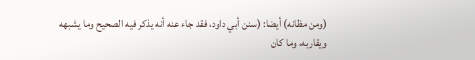(ومن مظانه) أيضا: (سنن أبي داود، فقد جاء عنه أنه يذكر فيه الصحيح وما يشبهه ويقاربه، وما كان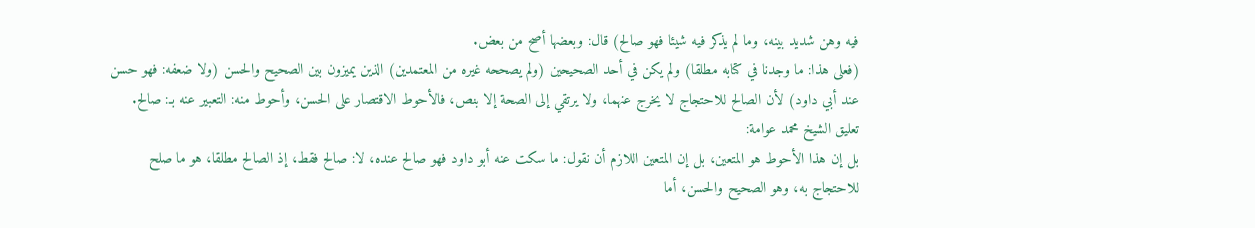فيه وهن شديد بينه، وما لم يذكر فيه شيئا فهو صالح) قال: وبعضها أصح من بعض.
(فعلى هذا: ما وجدنا في كتابه مطلقا) ولم يكن في أحد الصحيحين (ولم يصححه غيره من المعتمدين) الذين يميزون بين الصحيح والحسن (ولا ضعفه: فهو حسن عند أبي داود) لأن الصالح للاحتجاج لا يخرج عنهما، ولا يرتقي إلى الصحة إلا بنص، فالأحوط الاقتصار على الحسن، وأحوط منه: التعبير عنه بـ: صالح.
تعليق الشيخ محمد عوامة:
بل إن هذا الأحوط هو المتعين، بل إن المتعين اللازم أن نقول: ما سكت عنه أبو داود فهو صالح عنده، لا: صالح فقط، إذ الصالح مطلقا، هو ما صلح للاحتجاج به، وهو الصحيح والحسن، أما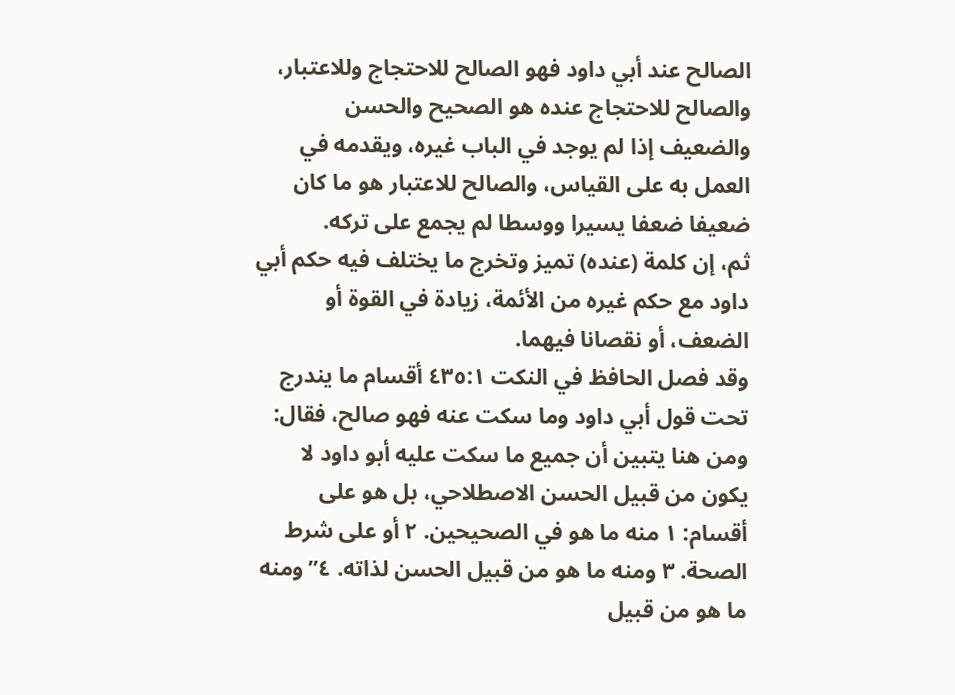الصالح عند أبي داود فهو الصالح للاحتجاج وللاعتبار، والصالح للاحتجاج عنده هو الصحيح والحسن والضعيف إذا لم يوجد في الباب غيره، ويقدمه في العمل به على القياس، والصالح للاعتبار هو ما كان ضعيفا ضعفا يسيرا ووسطا لم يجمع على تركه.
ثم، إن كلمة (عنده) تميز وتخرج ما يختلف فيه حكم أبي داود مع حكم غيره من الأئمة، زيادة في القوة أو الضعف، أو نقصانا فيهما.
وقد فصل الحافظ في النكت ٤٣٥:١ أقسام ما يندرج تحت قول أبي داود وما سكت عنه فهو صالح، فقال: ومن هنا يتبين أن جميع ما سكت عليه أبو داود لا يكون من قبيل الحسن الاصطلاحي، بل هو على أقسام: ١ منه ما هو في الصحيحين. ٢ أو على شرط الصحة. ٣ ومنه ما هو من قبيل الحسن لذاته. ٤’’ومنه ما هو من قبيل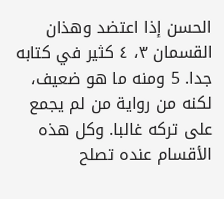الحسن إذا اعتضد وهذان القسمان ٣، ٤ كثير في كتابه جدا. 5 ومنه ما هو ضعيف، لكنه من رواية من لم يجمع على تركه غالبا. وكل هذه الأقسام عنده تصلح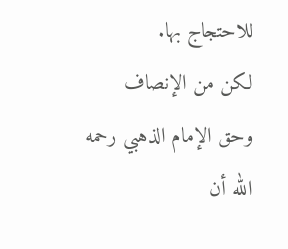للاحتجاج بها.
لكن من الإنصاف وحق الإمام الذهبي رحمه الله أن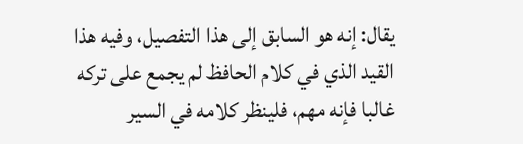يقال: إنه هو السابق إلى هذا التفصيل، وفيه هذا القيد الذي في كلام الحافظ لم يجمع على تركه غالبا فإنه مهم، فلينظر كلامه في السير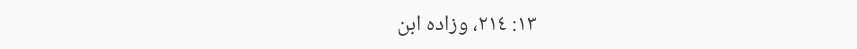١٣: ٢١٤، وزاده ابن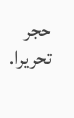حجر تحريرا.